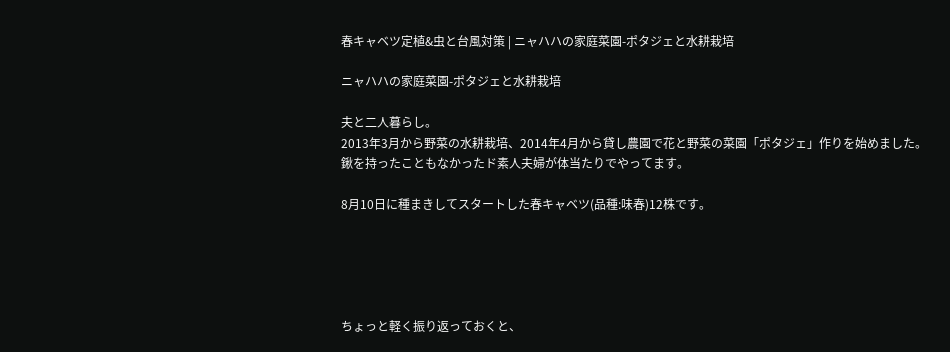春キャベツ定植&虫と台風対策 | ニャハハの家庭菜園-ポタジェと水耕栽培

ニャハハの家庭菜園-ポタジェと水耕栽培

夫と二人暮らし。
2013年3月から野菜の水耕栽培、2014年4月から貸し農園で花と野菜の菜園「ポタジェ」作りを始めました。
鍬を持ったこともなかったド素人夫婦が体当たりでやってます。

8月10日に種まきしてスタートした春キャベツ(品種:味春)12株です。





ちょっと軽く振り返っておくと、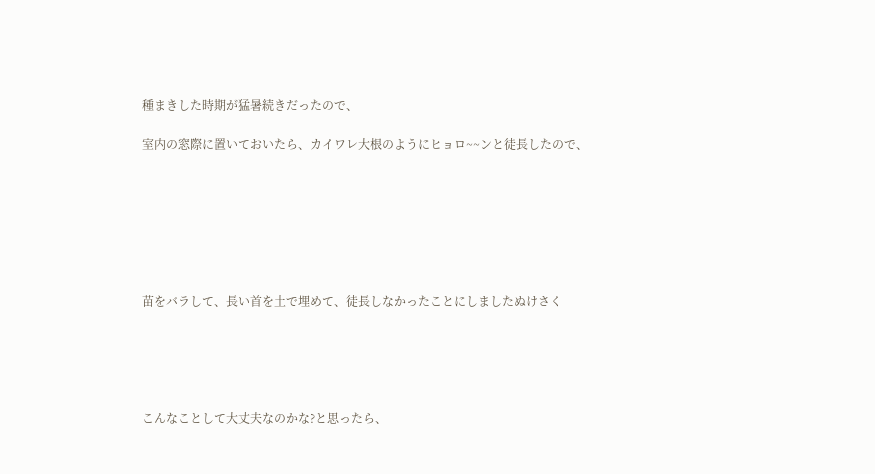種まきした時期が猛暑続きだったので、

室内の窓際に置いておいたら、カイワレ大根のようにヒョロ~~ンと徒長したので、







苗をバラして、長い首を土で埋めて、徒長しなかったことにしましたぬけさく





こんなことして大丈夫なのかな?と思ったら、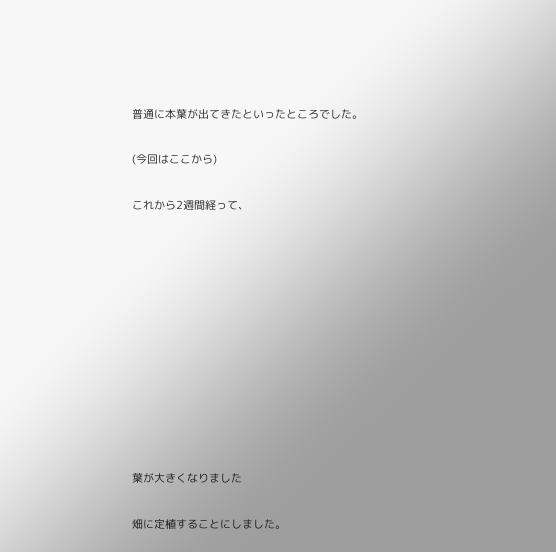普通に本葉が出てきたといったところでした。

(今回はここから)

これから2週間経って、











葉が大きくなりました

畑に定植することにしました。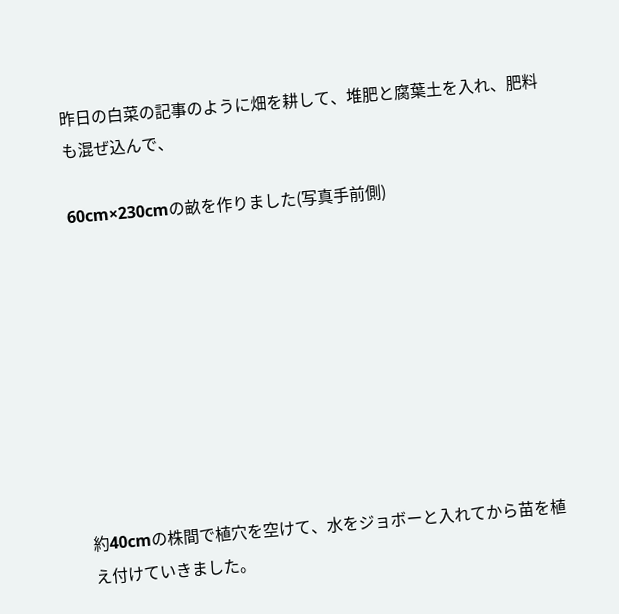昨日の白菜の記事のように畑を耕して、堆肥と腐葉土を入れ、肥料も混ぜ込んで、

60cm×230cmの畝を作りました(写真手前側)









約40cmの株間で植穴を空けて、水をジョボーと入れてから苗を植え付けていきました。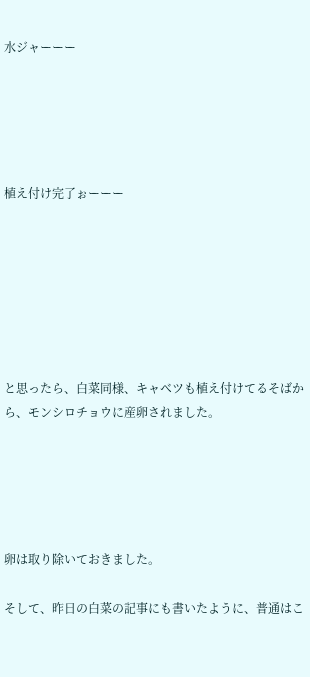水ジャーーー





植え付け完了ぉーーー







と思ったら、白菜同様、キャベツも植え付けてるそばから、モンシロチョウに産卵されました。





卵は取り除いておきました。

そして、昨日の白菜の記事にも書いたように、普通はこ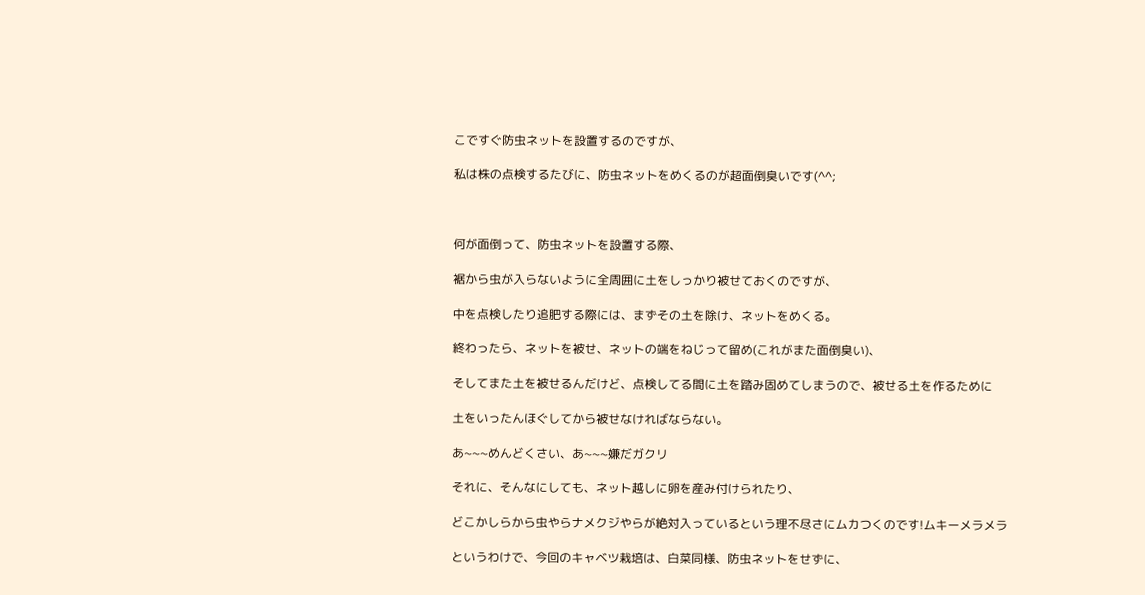こですぐ防虫ネットを設置するのですが、

私は株の点検するたびに、防虫ネットをめくるのが超面倒臭いです(^^;



何が面倒って、防虫ネットを設置する際、

裾から虫が入らないように全周囲に土をしっかり被せておくのですが、

中を点検したり追肥する際には、まずその土を除け、ネットをめくる。

終わったら、ネットを被せ、ネットの端をねじって留め(これがまた面倒臭い)、

そしてまた土を被せるんだけど、点検してる間に土を踏み固めてしまうので、被せる土を作るために

土をいったんほぐしてから被せなければならない。

あ~~~めんどくさい、あ~~~嫌だガクリ

それに、そんなにしても、ネット越しに卵を産み付けられたり、

どこかしらから虫やらナメクジやらが絶対入っているという理不尽さにムカつくのです!ムキーメラメラ

というわけで、今回のキャベツ栽培は、白菜同様、防虫ネットをせずに、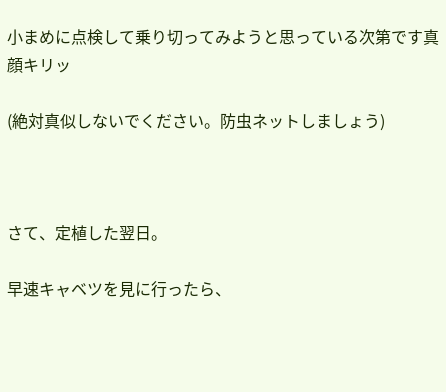小まめに点検して乗り切ってみようと思っている次第です真顔キリッ

(絶対真似しないでください。防虫ネットしましょう)



さて、定植した翌日。

早速キャベツを見に行ったら、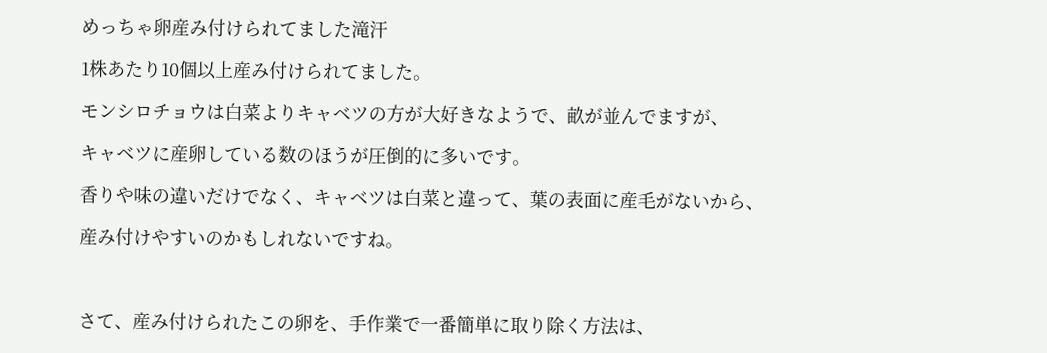めっちゃ卵産み付けられてました滝汗

1株あたり10個以上産み付けられてました。

モンシロチョウは白菜よりキャベツの方が大好きなようで、畝が並んでますが、

キャベツに産卵している数のほうが圧倒的に多いです。

香りや味の違いだけでなく、キャベツは白菜と違って、葉の表面に産毛がないから、

産み付けやすいのかもしれないですね。



さて、産み付けられたこの卵を、手作業で一番簡単に取り除く方法は、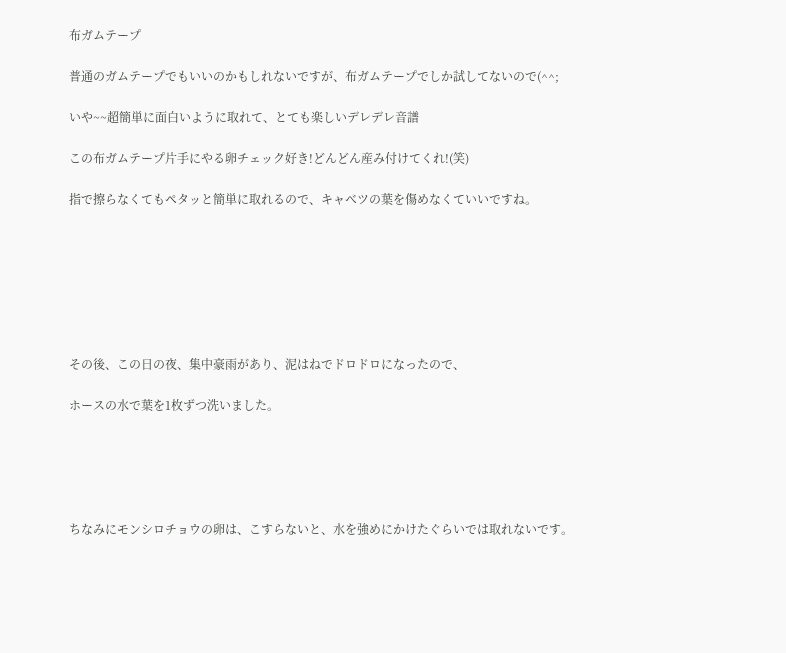布ガムテープ

普通のガムテープでもいいのかもしれないですが、布ガムテープでしか試してないので(^^;

いや~~超簡単に面白いように取れて、とても楽しいデレデレ音譜

この布ガムテープ片手にやる卵チェック好き!どんどん産み付けてくれ!(笑)

指で擦らなくてもペタッと簡単に取れるので、キャベツの葉を傷めなくていいですね。







その後、この日の夜、集中豪雨があり、泥はねでドロドロになったので、

ホースの水で葉を1枚ずつ洗いました。





ちなみにモンシロチョウの卵は、こすらないと、水を強めにかけたぐらいでは取れないです。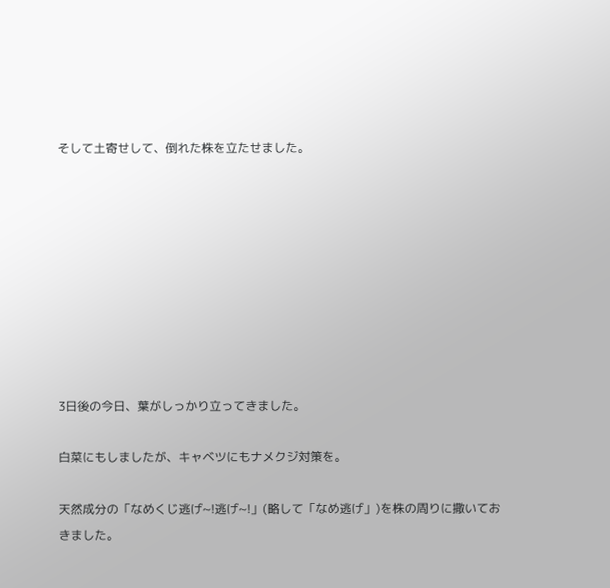そして土寄せして、倒れた株を立たせました。









3日後の今日、葉がしっかり立ってきました。

白菜にもしましたが、キャベツにもナメクジ対策を。

天然成分の「なめくじ逃げ~!逃げ~!」(略して「なめ逃げ」)を株の周りに撒いておきました。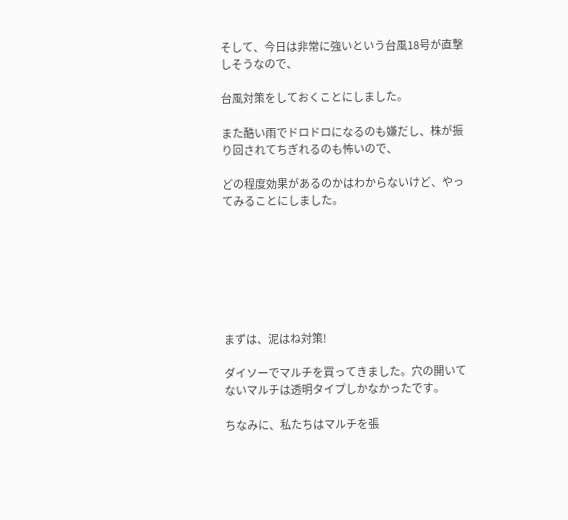そして、今日は非常に強いという台風18号が直撃しそうなので、

台風対策をしておくことにしました。

また酷い雨でドロドロになるのも嫌だし、株が振り回されてちぎれるのも怖いので、

どの程度効果があるのかはわからないけど、やってみることにしました。







まずは、泥はね対策!

ダイソーでマルチを買ってきました。穴の開いてないマルチは透明タイプしかなかったです。

ちなみに、私たちはマルチを張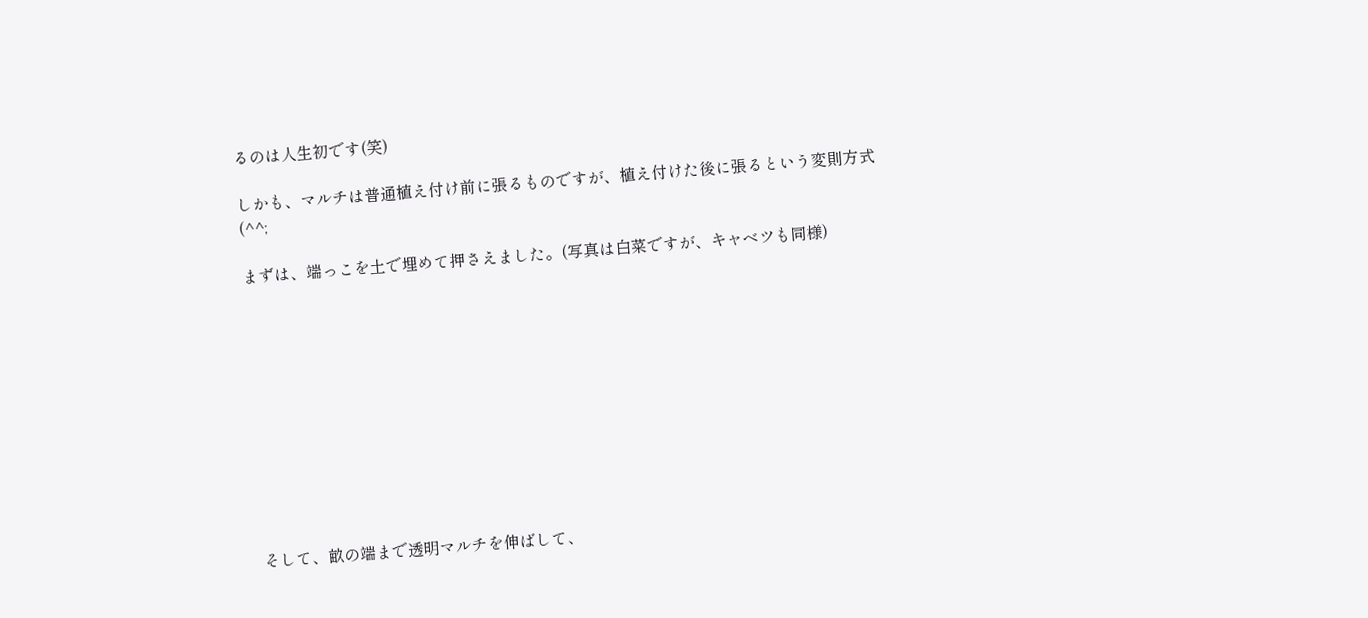るのは人生初です(笑)

しかも、マルチは普通植え付け前に張るものですが、植え付けた後に張るという変則方式(^^;

まずは、端っこを土で埋めて押さえました。(写真は白菜ですが、キャベツも同様)











そして、畝の端まで透明マルチを伸ばして、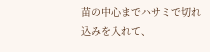苗の中心までハサミで切れ込みを入れて、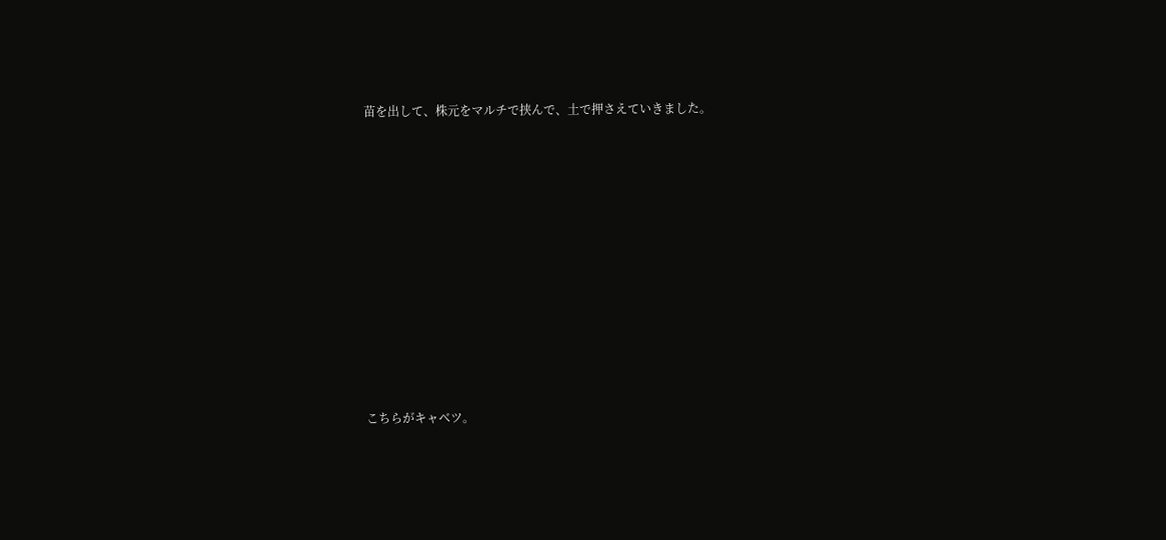苗を出して、株元をマルチで挟んで、土で押さえていきました。











こちらがキャベツ。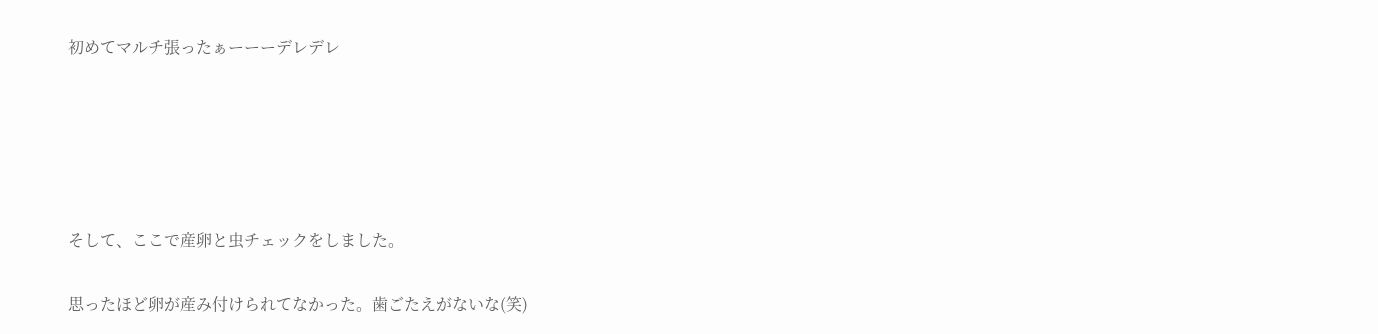初めてマルチ張ったぁーーーデレデレ





そして、ここで産卵と虫チェックをしました。

思ったほど卵が産み付けられてなかった。歯ごたえがないな(笑)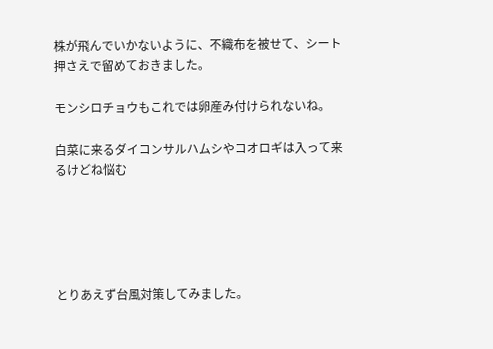株が飛んでいかないように、不織布を被せて、シート押さえで留めておきました。

モンシロチョウもこれでは卵産み付けられないね。

白菜に来るダイコンサルハムシやコオロギは入って来るけどね悩む





とりあえず台風対策してみました。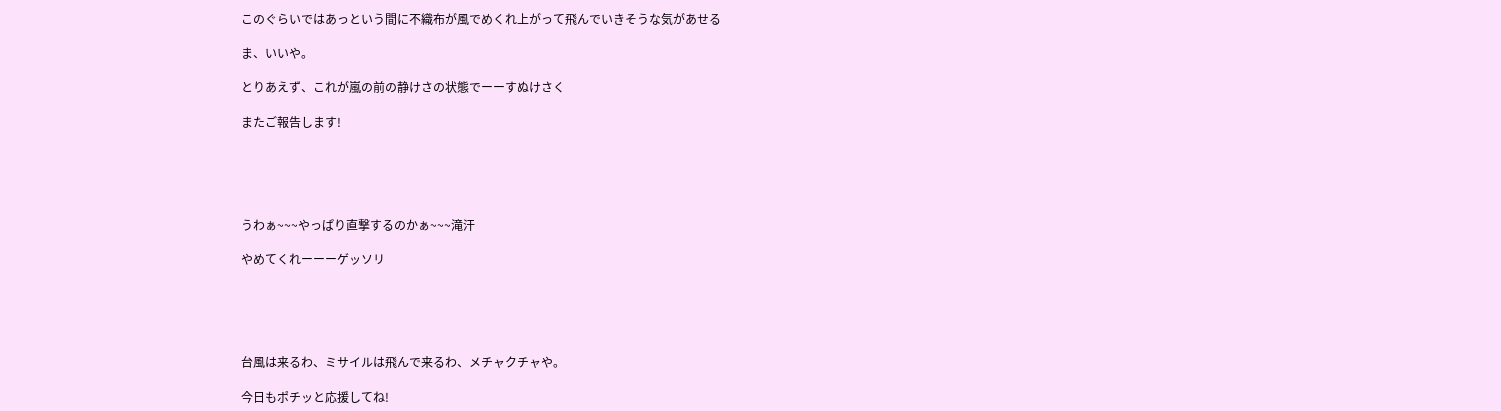このぐらいではあっという間に不織布が風でめくれ上がって飛んでいきそうな気があせる

ま、いいや。

とりあえず、これが嵐の前の静けさの状態でーーすぬけさく

またご報告します!





うわぁ~~~やっぱり直撃するのかぁ~~~滝汗

やめてくれーーーゲッソリ





台風は来るわ、ミサイルは飛んで来るわ、メチャクチャや。

今日もポチッと応援してね!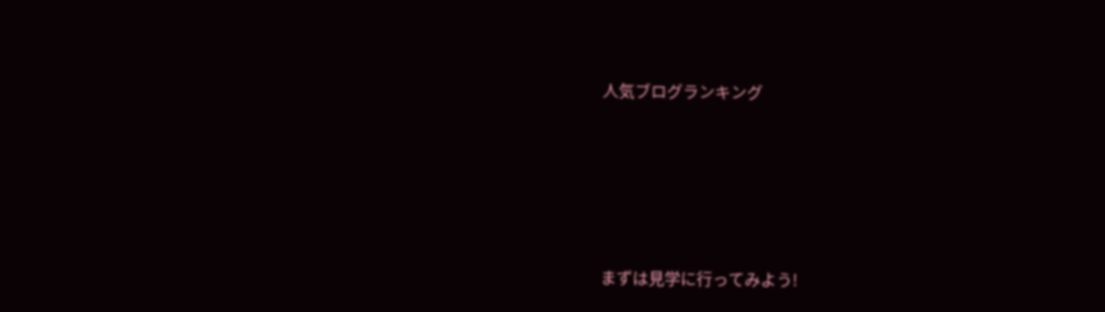人気ブログランキング





まずは見学に行ってみよう!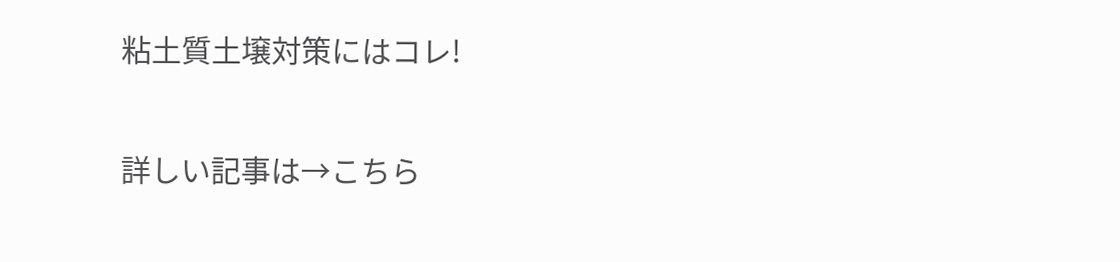粘土質土壌対策にはコレ!

詳しい記事は→こちら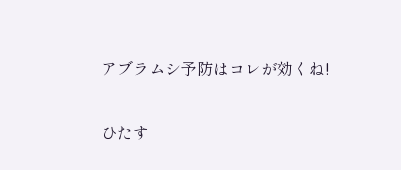アブラムシ予防はコレが効くね!

ひたす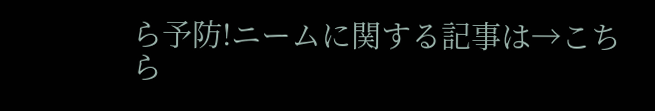ら予防!ニームに関する記事は→こちら